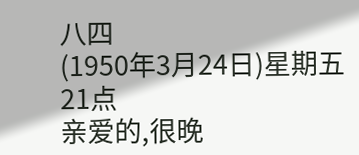八四
(1950年3月24日)星期五21点
亲爱的,很晚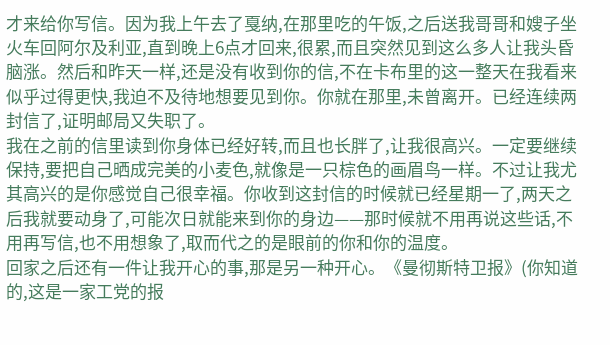才来给你写信。因为我上午去了戛纳,在那里吃的午饭,之后送我哥哥和嫂子坐火车回阿尔及利亚,直到晚上6点才回来,很累,而且突然见到这么多人让我头昏脑涨。然后和昨天一样,还是没有收到你的信,不在卡布里的这一整天在我看来似乎过得更快,我迫不及待地想要见到你。你就在那里,未曾离开。已经连续两封信了,证明邮局又失职了。
我在之前的信里读到你身体已经好转,而且也长胖了,让我很高兴。一定要继续保持,要把自己晒成完美的小麦色,就像是一只棕色的画眉鸟一样。不过让我尤其高兴的是你感觉自己很幸福。你收到这封信的时候就已经星期一了,两天之后我就要动身了,可能次日就能来到你的身边——那时候就不用再说这些话,不用再写信,也不用想象了,取而代之的是眼前的你和你的温度。
回家之后还有一件让我开心的事,那是另一种开心。《曼彻斯特卫报》(你知道的,这是一家工党的报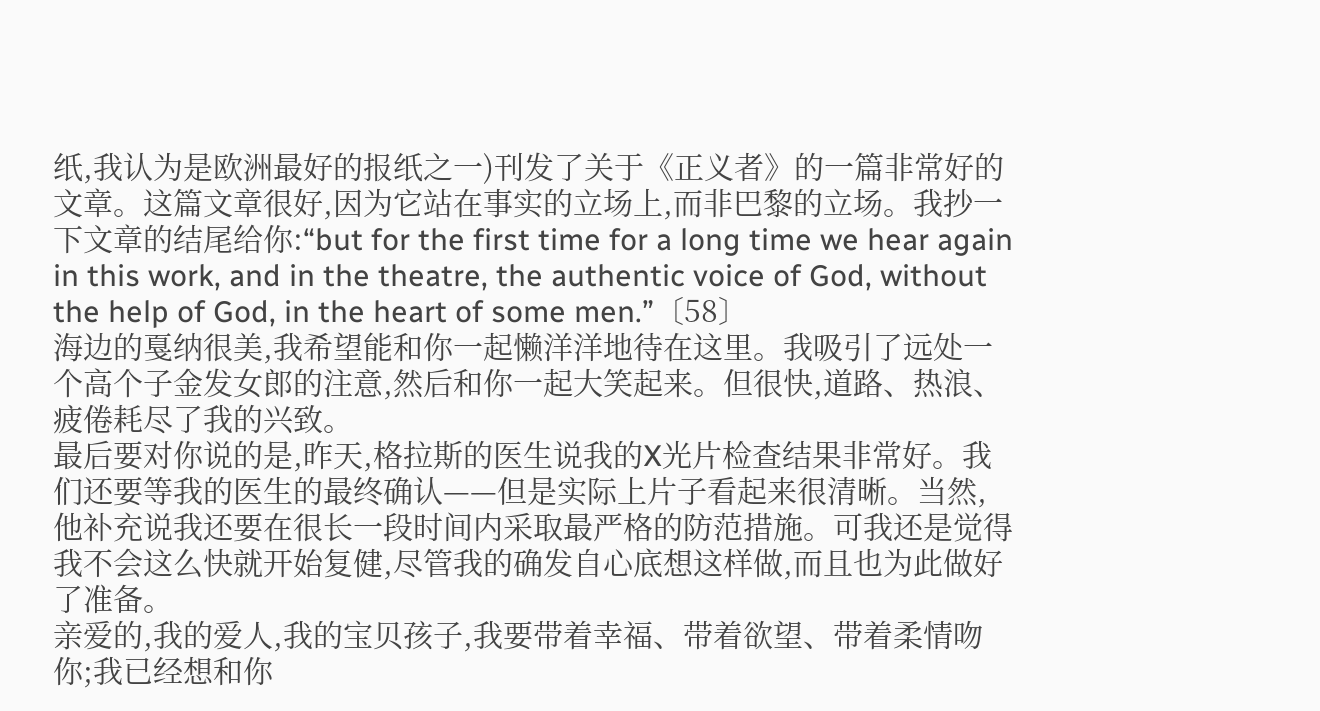纸,我认为是欧洲最好的报纸之一)刊发了关于《正义者》的一篇非常好的文章。这篇文章很好,因为它站在事实的立场上,而非巴黎的立场。我抄一下文章的结尾给你:“but for the first time for a long time we hear again in this work, and in the theatre, the authentic voice of God, without the help of God, in the heart of some men.”〔58〕
海边的戛纳很美,我希望能和你一起懒洋洋地待在这里。我吸引了远处一个高个子金发女郎的注意,然后和你一起大笑起来。但很快,道路、热浪、疲倦耗尽了我的兴致。
最后要对你说的是,昨天,格拉斯的医生说我的X光片检查结果非常好。我们还要等我的医生的最终确认——但是实际上片子看起来很清晰。当然,他补充说我还要在很长一段时间内采取最严格的防范措施。可我还是觉得我不会这么快就开始复健,尽管我的确发自心底想这样做,而且也为此做好了准备。
亲爱的,我的爱人,我的宝贝孩子,我要带着幸福、带着欲望、带着柔情吻你;我已经想和你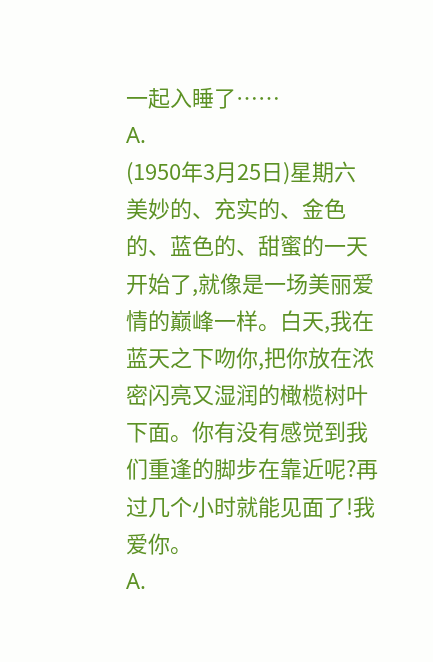一起入睡了……
A.
(1950年3月25日)星期六
美妙的、充实的、金色的、蓝色的、甜蜜的一天开始了,就像是一场美丽爱情的巅峰一样。白天,我在蓝天之下吻你,把你放在浓密闪亮又湿润的橄榄树叶下面。你有没有感觉到我们重逢的脚步在靠近呢?再过几个小时就能见面了!我爱你。
A.